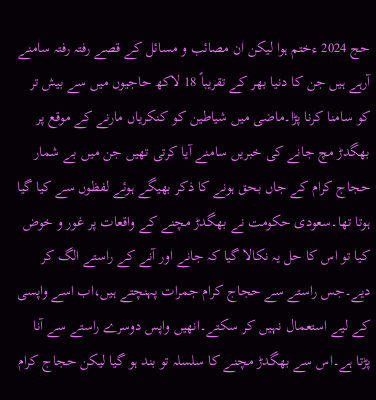حج 2024 ءختم ہوا لیکن ان مصائب و مسائل کے قصے رفتہ رفتہ سامنے آرہے ہیں جن کا دنیا بھر کے تقریباً 18 لاکھ حاجیوں میں سے بیش تر کو سامنا کرنا پڑا۔ماضی میں شیاطین کو کنکریاں مارنے کے موقع پر بھگدڑ مچ جانے کی خبریں سامنے آیا کرتی تھیں جن میں بے شمار حجاج کرام کے جاں بحق ہونے کا ذکر بھیگے ہوئے لفظوں سے کیا گیا ہوتا تھا۔سعودی حکومت نے بھگدڑ مچنے کے واقعات پر غور و خوض کیا تو اس کا حل یہ نکالا گیا کہ جانے اور آنے کے راستے الگ کر دیے۔جس راستے سے حجاج کرام جمرات پہنچتے ہیں،اب اسے واپسی کے لیے استعمال نہیں کر سکتے۔انھیں واپس دوسرے راستے سے آنا پڑتا ہے۔اس سے بھگدڑ مچنے کا سلسلہ تو بند ہو گیا لیکن حجاج کرام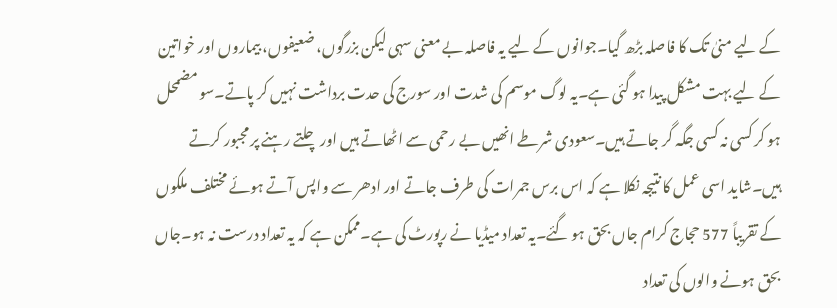کے لیے منیٰ تک کا فاصلہ بڑھ گیا۔جوانوں کے لیے یہ فاصلہ بے معنی سہی لیکن بزرگوں، ضعیفوں، بیماروں اور خواتین کے لیے بہت مشکل پیدا ہو گئی ہے۔یہ لوگ موسم کی شدت اور سورج کی حدت برداشت نہیں کر پاتے۔سو مضمحل ہو کر کسی نہ کسی جگہ گر جاتے ہیں۔سعودی شرطے انھیں بے رحمی سے اٹھاتے ہیں اور چلتے رہنے پر مجبور کرتے ہیں۔شاید اسی عمل کا نتیجہ نکلا ہے کہ اس برس جمرات کی طرف جاتے اور ادھر سے واپس آتے ہوئے مختلف ملکوں کے تقریباً 577 حجاج کرام جاں بحق ہو گئے۔یہ تعداد میڈیا نے رپورٹ کی ہے۔ممکن ہے کہ یہ تعداد درست نہ ہو۔جاں بحق ہونے والوں کی تعداد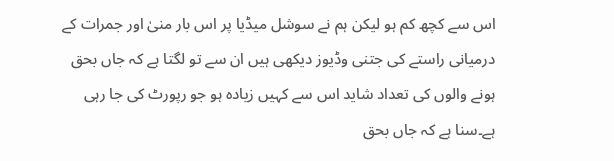اس سے کچھ کم ہو لیکن ہم نے سوشل میڈیا پر اس بار منیٰ اور جمرات کے درمیانی راستے کی جتنی وڈیوز دیکھی ہیں ان سے تو لگتا ہے کہ جاں بحق ہونے والوں کی تعداد شاید اس سے کہیں زیادہ ہو جو رپورٹ کی جا رہی ہے۔سنا ہے کہ جاں بحق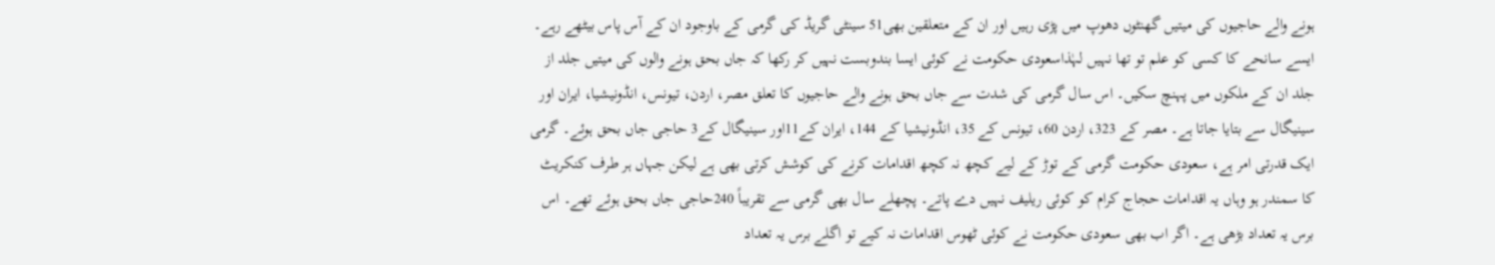ہونے والے حاجیوں کی میتیں گھنٹوں دھوپ میں پڑی رہیں اور ان کے متعلقین بھی51 سینٹی گریڈ کی گرمی کے باوجود ان کے آس پاس بیٹھے رہے۔ ایسے سانحے کا کسی کو علم تو تھا نہیں لہٰذاسعودی حکومت نے کوئی ایسا بندوبست نہیں کر رکھا کہ جاں بحق ہونے والوں کی میتیں جلد از جلد ان کے ملکوں میں پہنچ سکیں۔ اس سال گرمی کی شدت سے جاں بحق ہونے والے حاجیوں کا تعلق مصر، اردن، تیونس، انڈونیشیا، ایران اور سینیگال سے بتایا جاتا ہے۔ مصر کے 323، اردن 60، تیونس کے 35، انڈونیشیا کے 144، ایران کے11اور سینیگال کے3 حاجی جاں بحق ہوئے۔ گرمی ایک قدرتی امر ہے، سعودی حکومت گرمی کے توڑ کے لیے کچھ نہ کچھ اقدامات کرنے کی کوشش کرتی بھی ہے لیکن جہاں ہر طرف کنکریٹ کا سمندر ہو وہاں یہ اقدامات حجاج کرام کو کوئی ریلیف نہیں دے پاتے۔ پچھلے سال بھی گرمی سے تقریباً 240حاجی جاں بحق ہوئے تھے۔ اس برس یہ تعداد بڑھی ہے۔ اگر اب بھی سعودی حکومت نے کوئی ٹھوس اقدامات نہ کیے تو اگلے برس یہ تعداد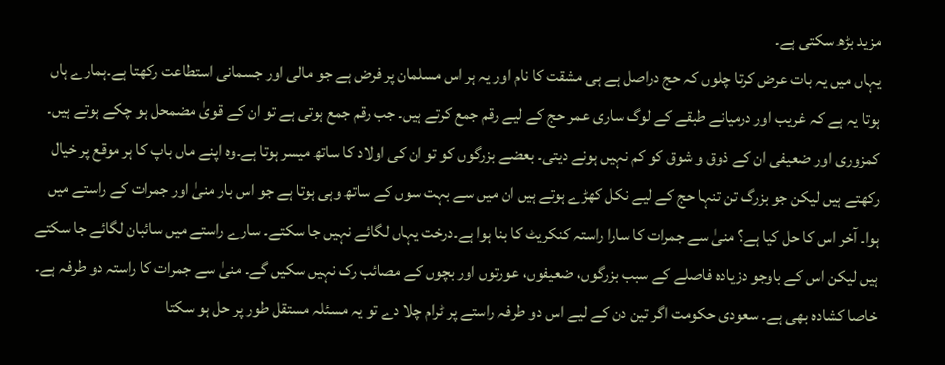مزید بڑھ سکتی ہے۔
یہاں میں یہ بات عرض کرتا چلوں کہ حج دراصل ہے ہی مشقت کا نام اور یہ ہر اس مسلمان پر فرض ہے جو مالی اور جسمانی استطاعت رکھتا ہے۔ہمارے ہاں ہوتا یہ ہے کہ غریب اور درمیانے طبقے کے لوگ ساری عمر حج کے لیے رقم جمع کرتے ہیں۔ جب رقم جمع ہوتی ہے تو ان کے قویٰ مضمحل ہو چکے ہوتے ہیں۔ کمزوری اور ضعیفی ان کے ذوق و شوق کو کم نہیں ہونے دیتی۔ بعضے بزرگوں کو تو ان کی اولاد کا ساتھ میسر ہوتا ہے۔وہ اپنے ماں باپ کا ہر موقع پر خیال رکھتے ہیں لیکن جو بزرگ تن تنہا حج کے لیے نکل کھڑے ہوتے ہیں ان میں سے بہت سوں کے ساتھ وہی ہوتا ہے جو اس بار منیٰ اور جمرات کے راستے میں ہوا۔ آخر اس کا حل کیا ہے؟ منیٰ سے جمرات کا سارا راستہ کنکریٹ کا بنا ہوا ہے۔درخت یہاں لگائے نہیں جا سکتے۔ سارے راستے میں سائبان لگائے جا سکتے ہیں لیکن اس کے باوجو دزیادہ فاصلے کے سبب بزرگوں، ضعیفوں، عورتوں اور بچوں کے مصائب رک نہیں سکیں گے۔ منیٰ سے جمرات کا راستہ دو طرفہ ہے۔ خاصا کشادہ بھی ہے۔ سعودی حکومت اگر تین دن کے لیے اس دو طرفہ راستے پر ٹرام چلا دے تو یہ مسئلہ مستقل طور پر حل ہو سکتا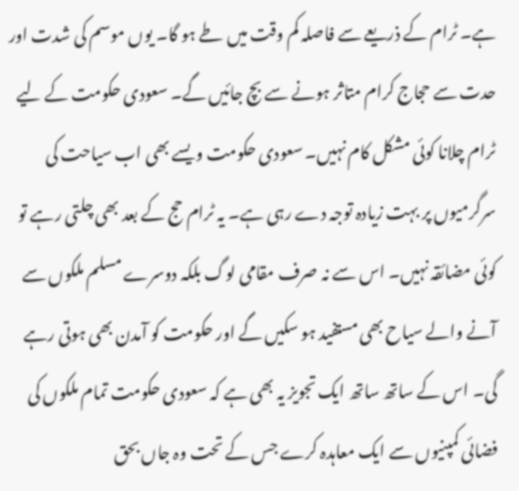ہے۔ ٹرام کے ذریعے سے فاصلہ کم وقت میں طے ہو گا۔ یوں موسم کی شدت اور حدت سے حجاج کرام متاثر ہونے سے بچ جائیں گے۔ سعودی حکومت کے لیے ٹرام چلانا کوئی مشکل کام نہیں۔ سعودی حکومت ویسے بھی اب سیاحت کی سرگرمیوں پر بہت زیادہ توجہ دے رہی ہے۔ یہ ٹرام حج کے بعد بھی چلتی رہے تو کوئی مضائقہ نہیں۔ اس سے نہ صرف مقامی لوگ بلکہ دوسرے مسلم ملکوں سے آنے والے سیاح بھی مستفید ہو سکیں گے اور حکومت کو آمدن بھی ہوتی رہے گی۔ اس کے ساتھ ساتھ ایک تجویز یہ بھی ہے کہ سعودی حکومت تمام ملکوں کی فضائی کمپنیوں سے ایک معاہدہ کرے جس کے تحت وہ جاں بحق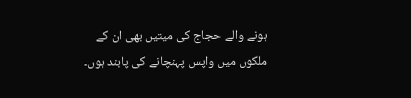ہونے والے حجاج کی میتیں بھی ان کے ملکوں میں واپس پہنچانے کی پابند ہوں۔